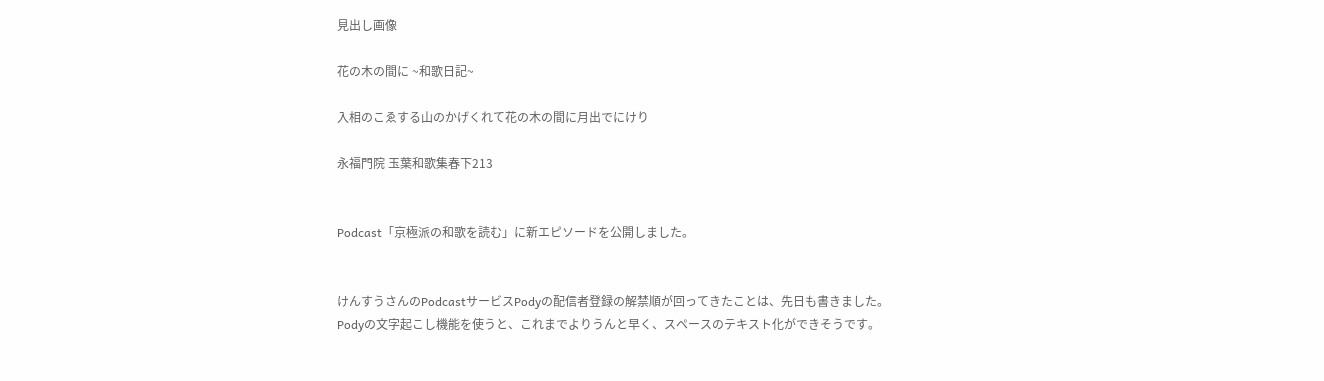見出し画像

花の木の間に ~和歌日記~

入相のこゑする山のかげくれて花の木の間に月出でにけり

永福門院 玉葉和歌集春下213


Podcast「京極派の和歌を読む」に新エピソードを公開しました。


けんすうさんのPodcastサービスPodyの配信者登録の解禁順が回ってきたことは、先日も書きました。
Podyの文字起こし機能を使うと、これまでよりうんと早く、スペースのテキスト化ができそうです。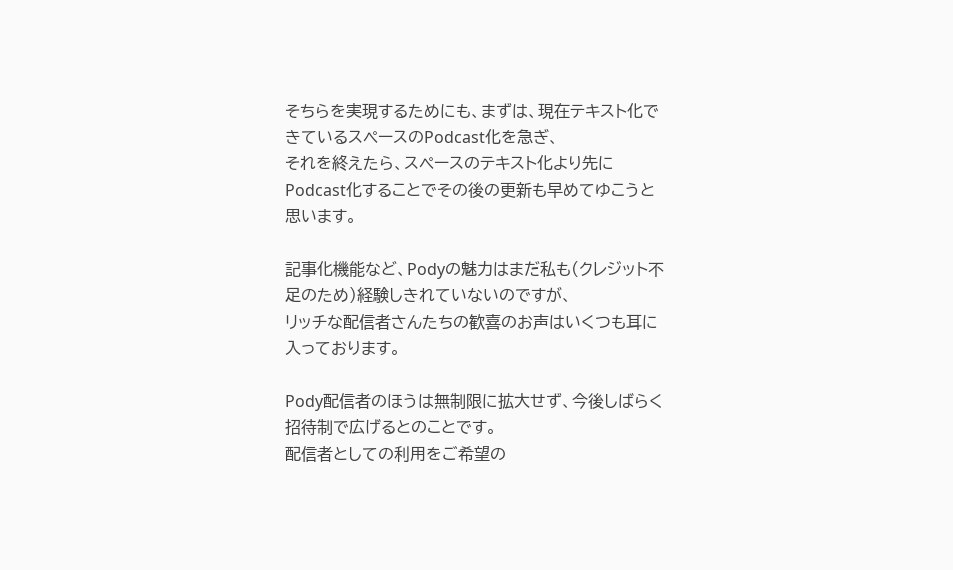そちらを実現するためにも、まずは、現在テキスト化できているスペースのPodcast化を急ぎ、
それを終えたら、スペースのテキスト化より先にPodcast化することでその後の更新も早めてゆこうと思います。

記事化機能など、Podyの魅力はまだ私も(クレジット不足のため)経験しきれていないのですが、
リッチな配信者さんたちの歓喜のお声はいくつも耳に入っております。

Pody配信者のほうは無制限に拡大せず、今後しばらく招待制で広げるとのことです。
配信者としての利用をご希望の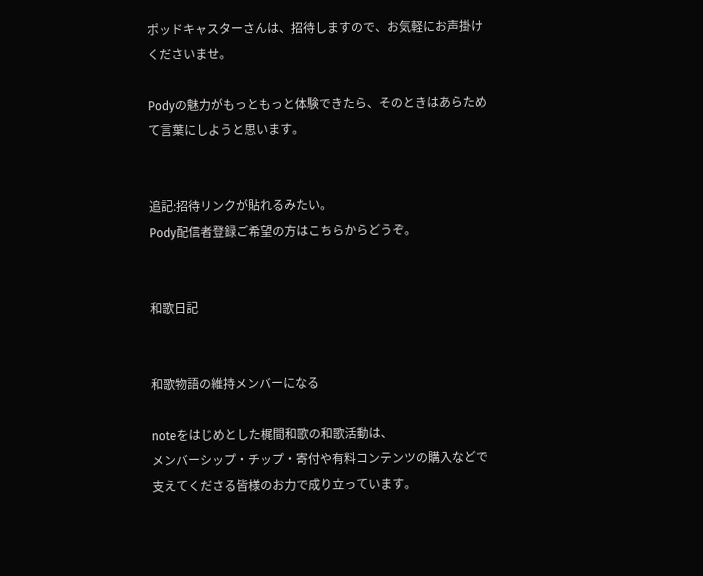ポッドキャスターさんは、招待しますので、お気軽にお声掛けくださいませ。

Podyの魅力がもっともっと体験できたら、そのときはあらためて言葉にしようと思います。


追記:招待リンクが貼れるみたい。
Pody配信者登録ご希望の方はこちらからどうぞ。


和歌日記


和歌物語の維持メンバーになる

noteをはじめとした梶間和歌の和歌活動は、
メンバーシップ・チップ・寄付や有料コンテンツの購入などで支えてくださる皆様のお力で成り立っています。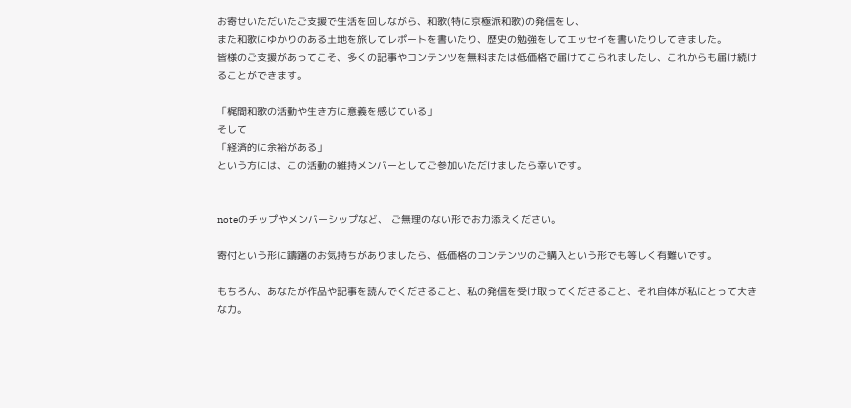お寄せいただいたご支援で生活を回しながら、和歌(特に京極派和歌)の発信をし、
また和歌にゆかりのある土地を旅してレポートを書いたり、歴史の勉強をしてエッセイを書いたりしてきました。
皆様のご支援があってこそ、多くの記事やコンテンツを無料または低価格で届けてこられましたし、これからも届け続けることができます。

「梶間和歌の活動や生き方に意義を感じている」
そして
「経済的に余裕がある」
という方には、この活動の維持メンバーとしてご参加いただけましたら幸いです。


noteのチップやメンバーシップなど、 ご無理のない形でお力添えください。

寄付という形に躊躇のお気持ちがありましたら、低価格のコンテンツのご購入という形でも等しく有難いです。

もちろん、あなたが作品や記事を読んでくださること、私の発信を受け取ってくださること、それ自体が私にとって大きな力。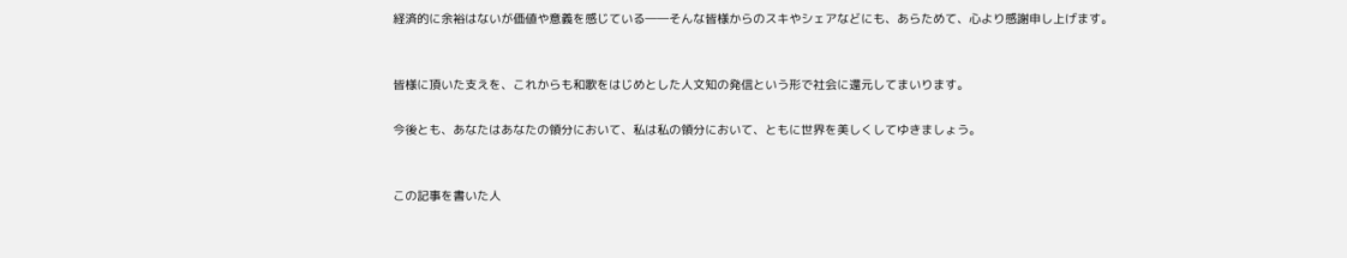経済的に余裕はないが価値や意義を感じている――そんな皆様からのスキやシェアなどにも、あらためて、心より感謝申し上げます。


皆様に頂いた支えを、これからも和歌をはじめとした人文知の発信という形で社会に還元してまいります。

今後とも、あなたはあなたの領分において、私は私の領分において、ともに世界を美しくしてゆきましょう。


この記事を書いた人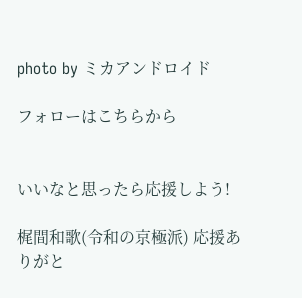photo by ミカアンドロイド

フォローはこちらから


いいなと思ったら応援しよう!

梶間和歌(令和の京極派) 応援ありがと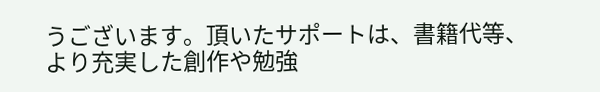うございます。頂いたサポートは、書籍代等、より充実した創作や勉強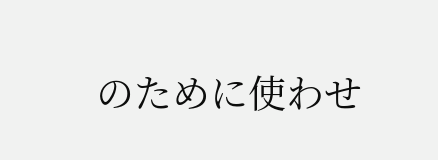のために使わせ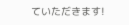ていただきます!